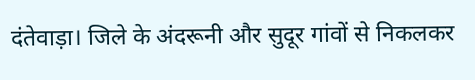दंतेवाड़ा। जिले के अंदरूनी और सुदूर गांवों से निकलकर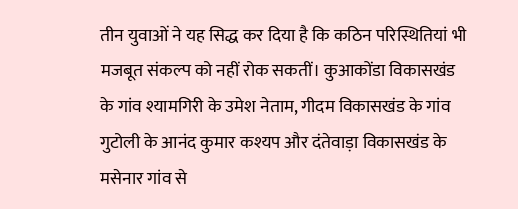तीन युवाओं ने यह सिद्ध कर दिया है कि कठिन परिस्थितियां भी मजबूत संकल्प को नहीं रोक सकतीं। कुआकोंडा विकासखंड के गांव श्यामगिरी के उमेश नेताम, गीदम विकासखंड के गांव गुटोली के आनंद कुमार कश्यप और दंतेवाड़ा विकासखंड के मसेनार गांव से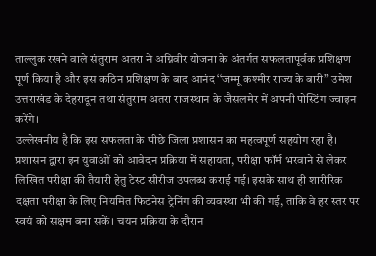ताल्लुक रखने वाले संतुराम अतरा ने अग्निवीर योजना के अंतर्गत सफलतापूर्वक प्रशिक्षण पूर्ण किया है और इस कठिन प्रशिक्षण के बाद आनंद ‘‘जम्मू कश्मीर राज्य के बारी” उमेश उत्तराखंड के देहरादून तथा संतुराम अतरा राजस्थान के जैसलमेर में अपनी पोस्टिंग ज्वाइन करेंगे।
उल्लेखनीय है कि इस सफलता के पीछे जिला प्रशासन का महत्वपूर्ण सहयोग रहा है। प्रशासन द्वारा इन युवाओं को आवेदन प्रक्रिया में सहायता, परीक्षा फॉर्म भरवाने से लेकर लिखित परीक्षा की तैयारी हेतु टेस्ट सीरीज उपलब्ध कराई गई। इसके साथ ही शारीरिक दक्षता परीक्षा के लिए नियमित फिटनेस ट्रेनिंग की व्यवस्था भी की गई, ताकि वे हर स्तर पर स्वयं को सक्षम बना सकें। चयन प्रक्रिया के दौरान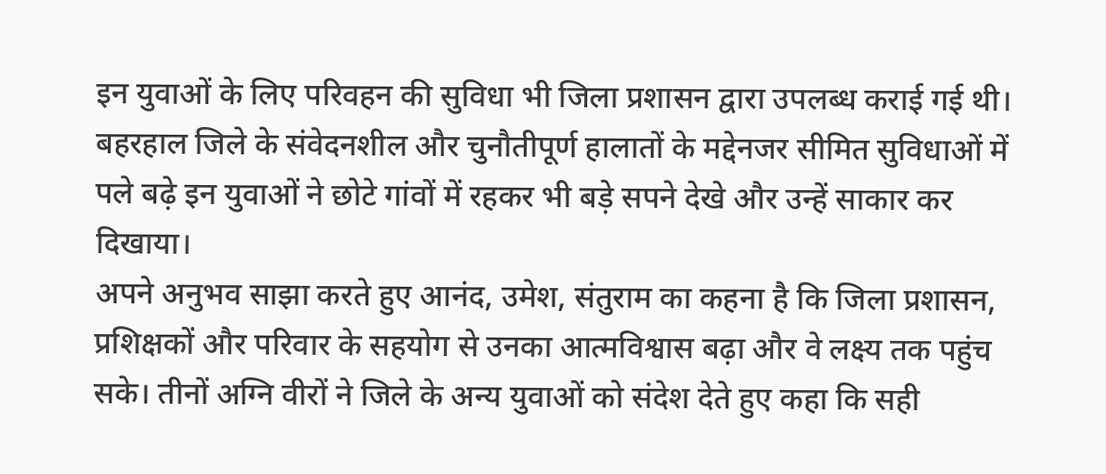इन युवाओं के लिए परिवहन की सुविधा भी जिला प्रशासन द्वारा उपलब्ध कराई गई थी। बहरहाल जिले के संवेदनशील और चुनौतीपूर्ण हालातों के मद्देनजर सीमित सुविधाओं में पले बढ़े इन युवाओं ने छोटे गांवों में रहकर भी बड़े सपने देखे और उन्हें साकार कर दिखाया।
अपने अनुभव साझा करते हुए आनंद, उमेश, संतुराम का कहना है कि जिला प्रशासन, प्रशिक्षकों और परिवार के सहयोग से उनका आत्मविश्वास बढ़ा और वे लक्ष्य तक पहुंच सके। तीनों अग्नि वीरों ने जिले के अन्य युवाओं को संदेश देते हुए कहा कि सही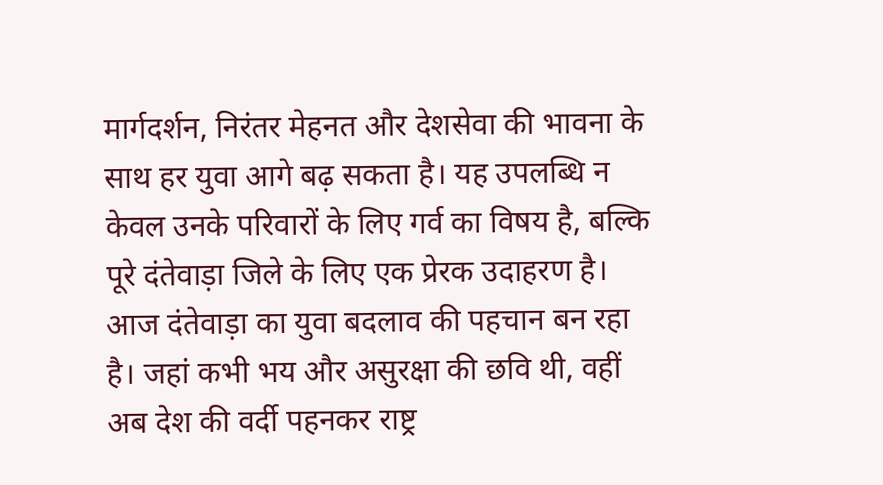मार्गदर्शन, निरंतर मेहनत और देशसेवा की भावना के साथ हर युवा आगे बढ़ सकता है। यह उपलब्धि न केवल उनके परिवारों के लिए गर्व का विषय है, बल्कि पूरे दंतेवाड़ा जिले के लिए एक प्रेरक उदाहरण है। आज दंतेवाड़ा का युवा बदलाव की पहचान बन रहा है। जहां कभी भय और असुरक्षा की छवि थी, वहीं अब देश की वर्दी पहनकर राष्ट्र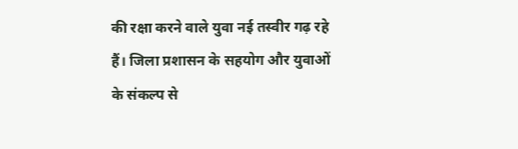की रक्षा करने वाले युवा नई तस्वीर गढ़ रहे हैं। जिला प्रशासन के सहयोग और युवाओं के संकल्प से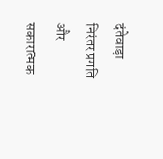दंतेवाड़ा निरंतर प्रगति और सकारात्मक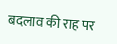बदलाव की राह पर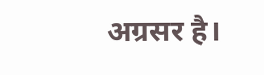अग्रसर है।